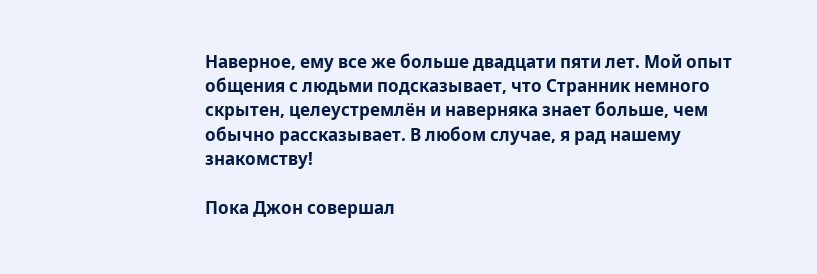Наверное, ему все же больше двадцати пяти лет. Мой опыт общения с людьми подсказывает, что Странник немного скрытен, целеустремлён и наверняка знает больше, чем обычно рассказывает. В любом случае, я рад нашему знакомству!

Пока Джон совершал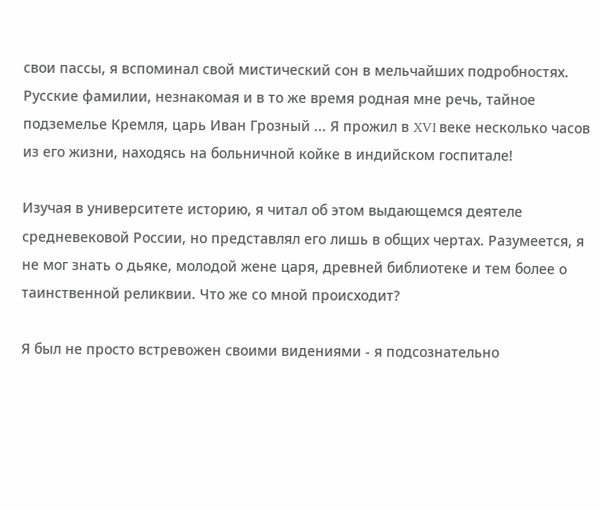свои пассы, я вспоминал свой мистический сон в мельчайших подробностях. Русские фамилии, незнакомая и в то же время родная мне речь, тайное подземелье Кремля, царь Иван Грозный ... Я прожил в XVI веке несколько часов из его жизни, находясь на больничной койке в индийском госпитале!

Изучая в университете историю, я читал об этом выдающемся деятеле средневековой России, но представлял его лишь в общих чертах. Разумеется, я не мог знать о дьяке, молодой жене царя, древней библиотеке и тем более о таинственной реликвии. Что же со мной происходит?

Я был не просто встревожен своими видениями - я подсознательно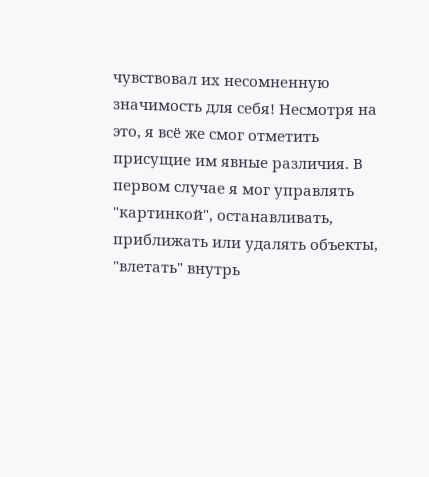чувствовал их несомненную значимость для себя! Несмотря на это, я всё же смог отметить присущие им явные различия. В первом случае я мог управлять "картинкой", останавливать, приближать или удалять объекты, "влетать" внутрь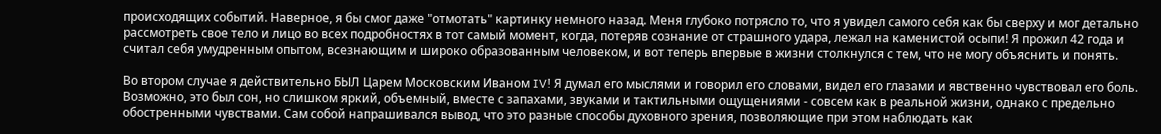происходящих событий. Наверное, я бы смог даже "отмотать" картинку немного назад. Меня глубоко потрясло то, что я увидел самого себя как бы сверху и мог детально рассмотреть свое тело и лицо во всех подробностях в тот самый момент, когда, потеряв сознание от страшного удара, лежал на каменистой осыпи! Я прожил 42 года и считал себя умудренным опытом, всезнающим и широко образованным человеком, и вот теперь впервые в жизни столкнулся с тем, что не могу объяснить и понять.

Во втором случае я действительно БЫЛ Царем Московским Иваном IV! Я думал его мыслями и говорил его словами, видел его глазами и явственно чувствовал его боль. Возможно, это был сон, но слишком яркий, объемный, вместе с запахами, звуками и тактильными ощущениями - совсем как в реальной жизни, однако с предельно обостренными чувствами. Сам собой напрашивался вывод, что это разные способы духовного зрения, позволяющие при этом наблюдать как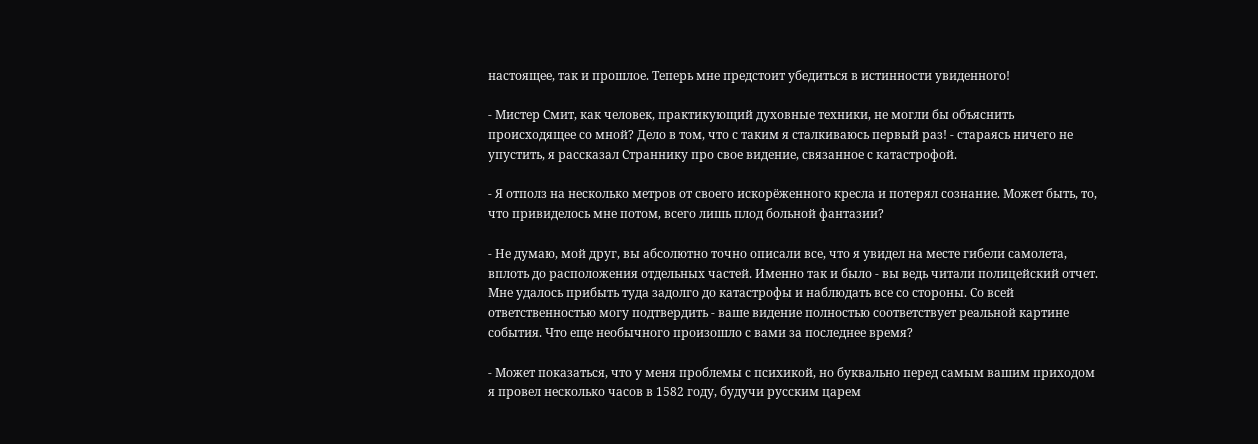настоящее, так и прошлое. Теперь мне предстоит убедиться в истинности увиденного!

- Мистер Смит, как человек, практикующий духовные техники, не могли бы объяснить происходящее со мной? Дело в том, что с таким я сталкиваюсь первый раз! - стараясь ничего не упустить, я рассказал Страннику про свое видение, связанное с катастрофой.

- Я отполз на несколько метров от своего искорёженного кресла и потерял сознание. Может быть, то, что привиделось мне потом, всего лишь плод больной фантазии?

- Не думаю, мой друг, вы абсолютно точно описали все, что я увидел на месте гибели самолета, вплоть до расположения отдельных частей. Именно так и было - вы ведь читали полицейский отчет. Мне удалось прибыть туда задолго до катастрофы и наблюдать все со стороны. Со всей ответственностью могу подтвердить - ваше видение полностью соответствует реальной картине события. Что еще необычного произошло с вами за последнее время?

- Может показаться, что у меня проблемы с психикой, но буквально перед самым вашим приходом я провел несколько часов в 1582 году, будучи русским царем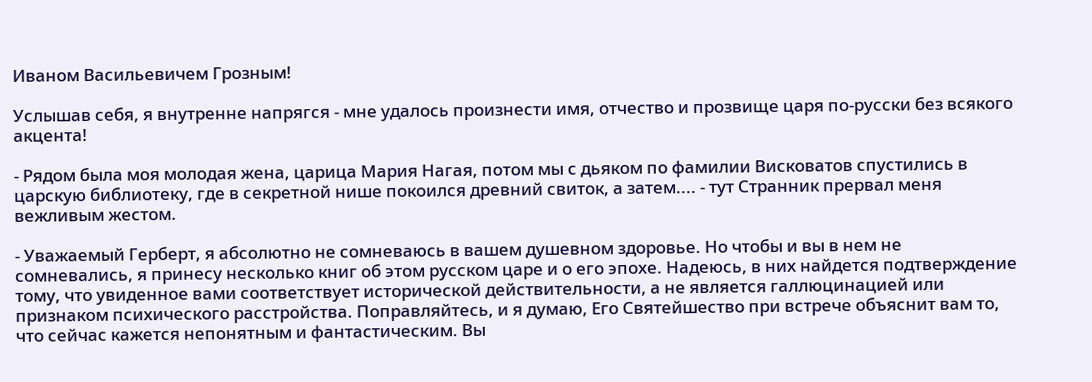Иваном Васильевичем Грозным!

Услышав себя, я внутренне напрягся - мне удалось произнести имя, отчество и прозвище царя по-русски без всякого акцента!

- Рядом была моя молодая жена, царица Мария Нагая, потом мы с дьяком по фамилии Висковатов спустились в царскую библиотеку, где в секретной нише покоился древний свиток, а затем.... - тут Странник прервал меня вежливым жестом.

- Уважаемый Герберт, я абсолютно не сомневаюсь в вашем душевном здоровье. Но чтобы и вы в нем не сомневались, я принесу несколько книг об этом русском царе и о его эпохе. Надеюсь, в них найдется подтверждение тому, что увиденное вами соответствует исторической действительности, а не является галлюцинацией или признаком психического расстройства. Поправляйтесь, и я думаю, Его Святейшество при встрече объяснит вам то, что сейчас кажется непонятным и фантастическим. Вы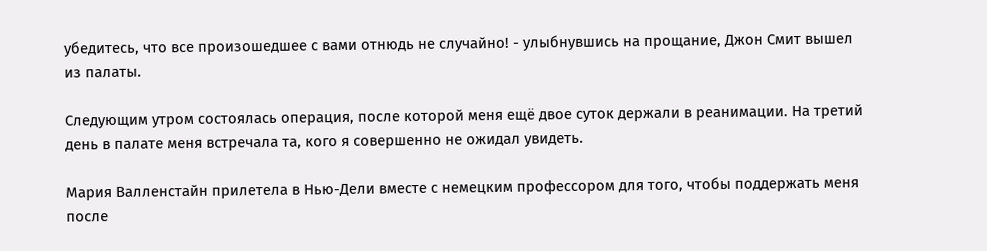убедитесь, что все произошедшее с вами отнюдь не случайно! - улыбнувшись на прощание, Джон Смит вышел из палаты.

Следующим утром состоялась операция, после которой меня ещё двое суток держали в реанимации. На третий день в палате меня встречала та, кого я совершенно не ожидал увидеть.

Мария Валленстайн прилетела в Нью-Дели вместе с немецким профессором для того, чтобы поддержать меня после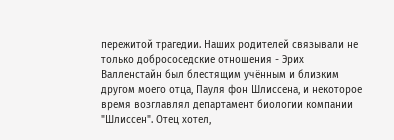пережитой трагедии. Наших родителей связывали не только добрососедские отношения - Эрих Валленстайн был блестящим учённым и близким другом моего отца, Пауля фон Шлиссена, и некоторое время возглавлял департамент биологии компании "Шлиссен". Отец хотел,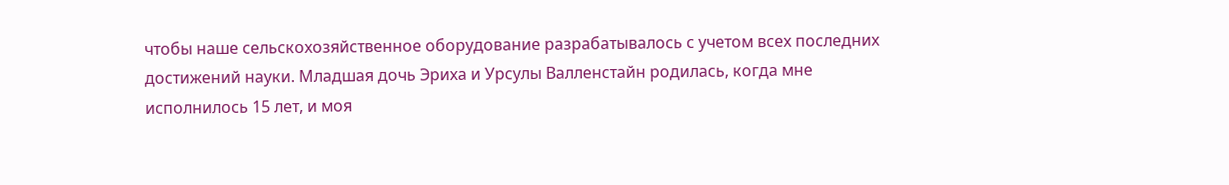чтобы наше сельскохозяйственное оборудование разрабатывалось с учетом всех последних достижений науки. Младшая дочь Эриха и Урсулы Валленстайн родилась, когда мне исполнилось 15 лет, и моя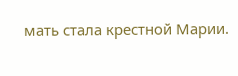мать стала крестной Марии.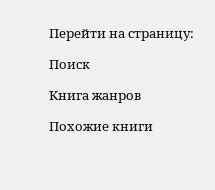Перейти на страницу:

Поиск

Книга жанров

Похожие книги